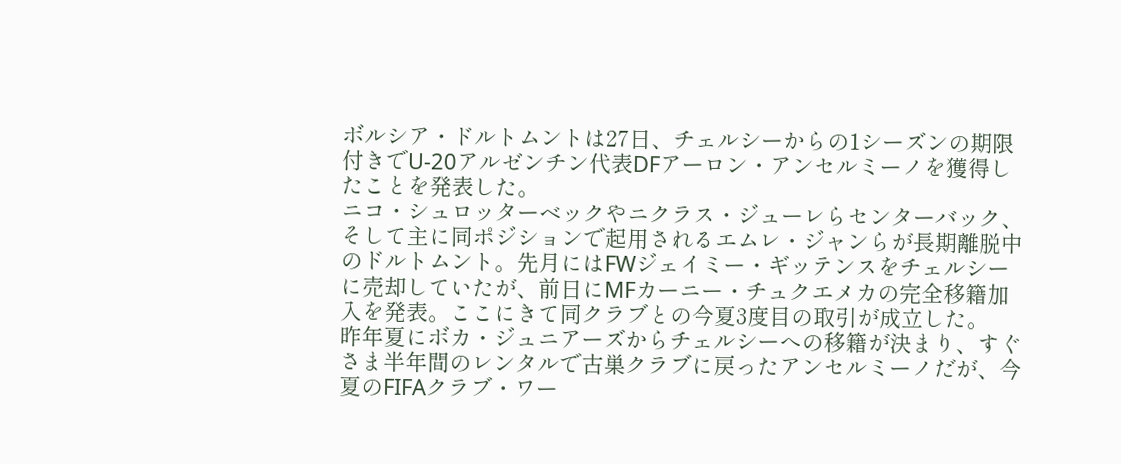ボルシア・ドルトムントは27日、チェルシーからの1シーズンの期限付きでU-20アルゼンチン代表DFアーロン・アンセルミーノを獲得したことを発表した。
ニコ・シュロッターベックやニクラス・ジューレらセンターバック、そして主に同ポジションで起用されるエムレ・ジャンらが長期離脱中のドルトムント。先月にはFWジェイミー・ギッテンスをチェルシーに売却していたが、前日にMFカーニー・チュクエメカの完全移籍加入を発表。ここにきて同クラブとの今夏3度目の取引が成立した。
昨年夏にボカ・ジュニアーズからチェルシーへの移籍が決まり、すぐさま半年間のレンタルで古巣クラブに戻ったアンセルミーノだが、今夏のFIFAクラブ・ワー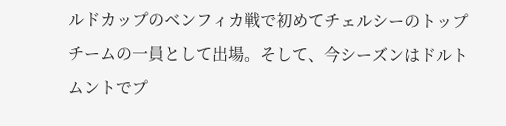ルドカップのベンフィカ戦で初めてチェルシーのトップチームの一員として出場。そして、今シーズンはドルトムントでプ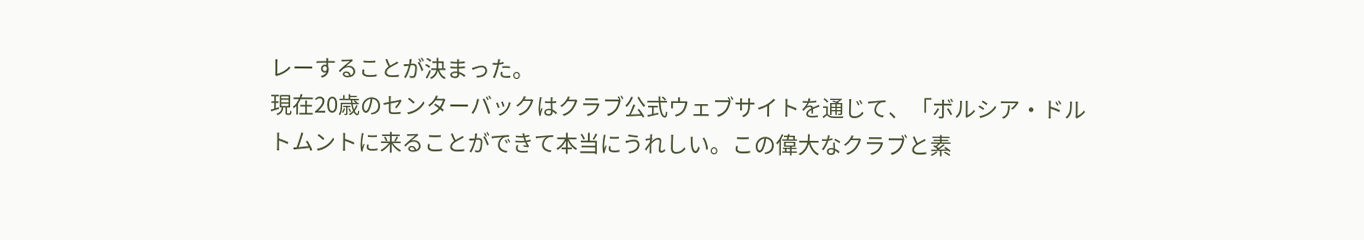レーすることが決まった。
現在20歳のセンターバックはクラブ公式ウェブサイトを通じて、「ボルシア・ドルトムントに来ることができて本当にうれしい。この偉大なクラブと素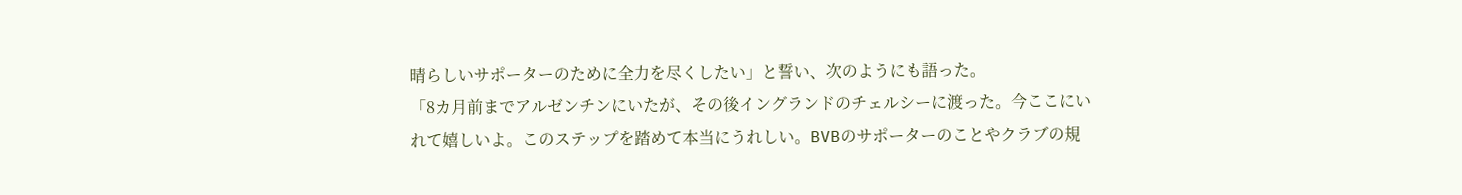晴らしいサポーターのために全力を尽くしたい」と誓い、次のようにも語った。
「8カ月前までアルゼンチンにいたが、その後イングランドのチェルシーに渡った。今ここにいれて嬉しいよ。このステップを踏めて本当にうれしい。BVBのサポーターのことやクラブの規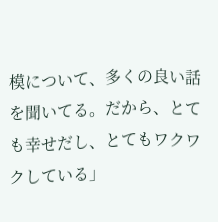模について、多くの良い話を聞いてる。だから、とても幸せだし、とてもワクワクしている」